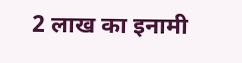2 लाख का इनामी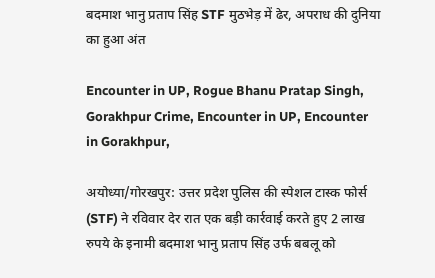बदमाश भानु प्रताप सिंह STF मुठभेड़ में ढेर, अपराध की दुनिया का हुआ अंत

Encounter in UP, Rogue Bhanu Pratap Singh, Gorakhpur Crime, Encounter in UP, Encounter in Gorakhpur,

अयोध्या/गोरखपुर: उत्तर प्रदेश पुलिस की स्पेशल टास्क फोर्स (STF) ने रविवार देर रात एक बड़ी कार्रवाई करते हुए 2 लाख रुपये के इनामी बदमाश भानु प्रताप सिंह उर्फ बबलू को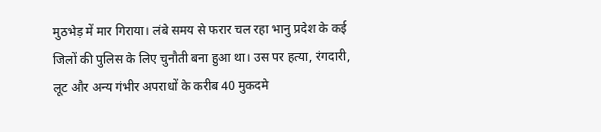मुठभेड़ में मार गिराया। लंबे समय से फरार चल रहा भानु प्रदेश के कई जिलों की पुलिस के लिए चुनौती बना हुआ था। उस पर हत्या, रंगदारी, लूट और अन्य गंभीर अपराधों के करीब 40 मुकदमे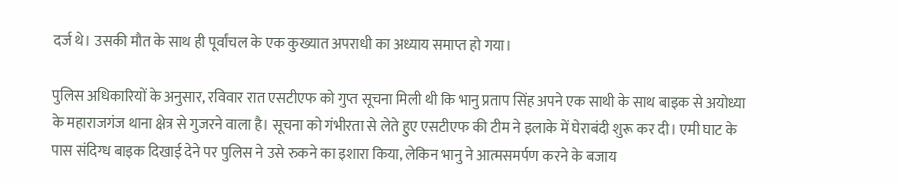दर्ज थे। उसकी मौत के साथ ही पूर्वांचल के एक कुख्यात अपराधी का अध्याय समाप्त हो गया।

पुलिस अधिकारियों के अनुसार, रविवार रात एसटीएफ को गुप्त सूचना मिली थी कि भानु प्रताप सिंह अपने एक साथी के साथ बाइक से अयोध्या के महाराजगंज थाना क्षेत्र से गुजरने वाला है। सूचना को गंभीरता से लेते हुए एसटीएफ की टीम ने इलाके में घेराबंदी शुरू कर दी। एमी घाट के पास संदिग्ध बाइक दिखाई देने पर पुलिस ने उसे रुकने का इशारा किया, लेकिन भानु ने आत्मसमर्पण करने के बजाय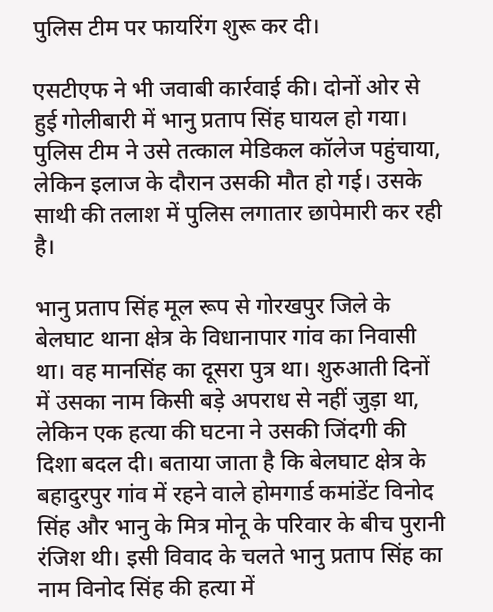पुलिस टीम पर फायरिंग शुरू कर दी।

एसटीएफ ने भी जवाबी कार्रवाई की। दोनों ओर से हुई गोलीबारी में भानु प्रताप सिंह घायल हो गया। पुलिस टीम ने उसे तत्काल मेडिकल कॉलेज पहुंचाया, लेकिन इलाज के दौरान उसकी मौत हो गई। उसके साथी की तलाश में पुलिस लगातार छापेमारी कर रही है।

भानु प्रताप सिंह मूल रूप से गोरखपुर जिले के बेलघाट थाना क्षेत्र के विधानापार गांव का निवासी था। वह मानसिंह का दूसरा पुत्र था। शुरुआती दिनों में उसका नाम किसी बड़े अपराध से नहीं जुड़ा था, लेकिन एक हत्या की घटना ने उसकी जिंदगी की दिशा बदल दी। बताया जाता है कि बेलघाट क्षेत्र के बहादुरपुर गांव में रहने वाले होमगार्ड कमांडेंट विनोद सिंह और भानु के मित्र मोनू के परिवार के बीच पुरानी रंजिश थी। इसी विवाद के चलते भानु प्रताप सिंह का नाम विनोद सिंह की हत्या में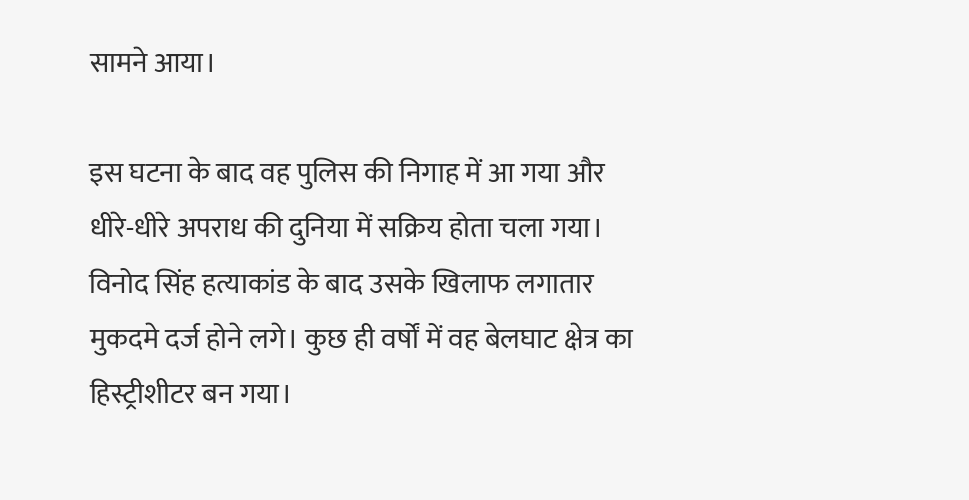सामने आया।

इस घटना के बाद वह पुलिस की निगाह में आ गया और धीरे-धीरे अपराध की दुनिया में सक्रिय होता चला गया। विनोद सिंह हत्याकांड के बाद उसके खिलाफ लगातार मुकदमे दर्ज होने लगे। कुछ ही वर्षों में वह बेलघाट क्षेत्र का हिस्ट्रीशीटर बन गया।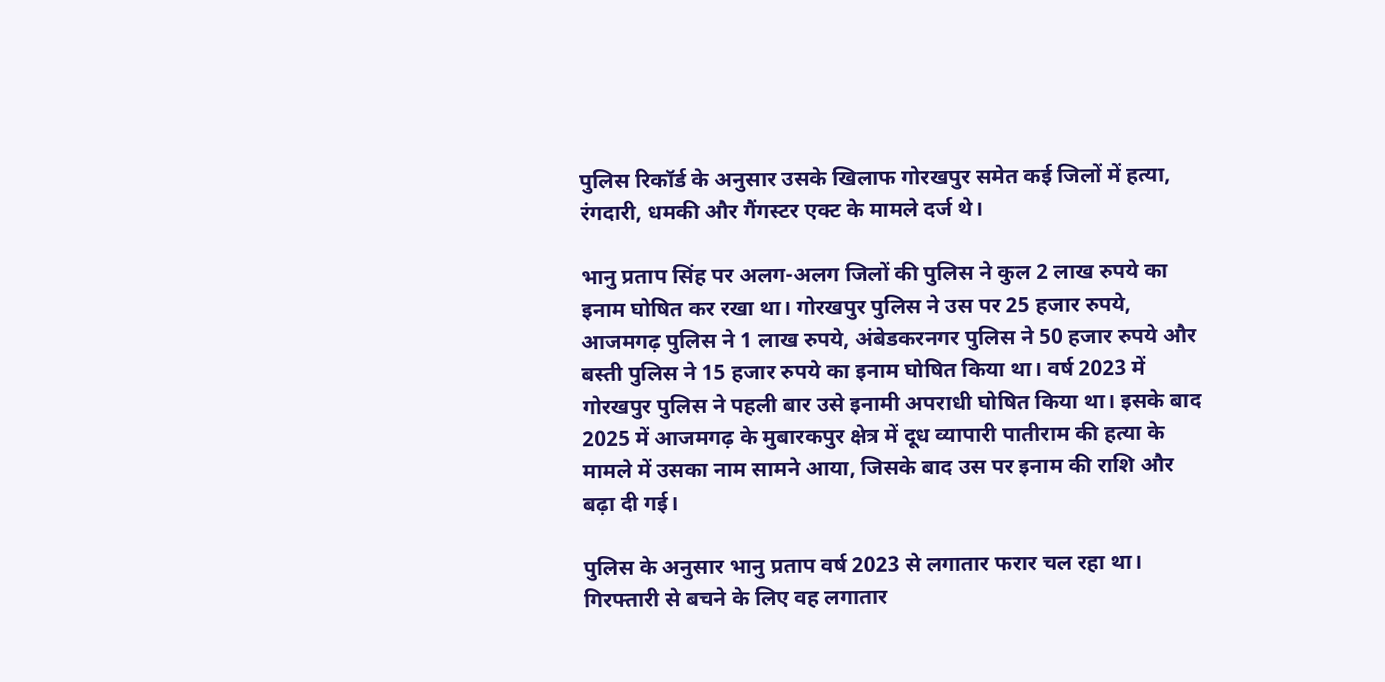पुलिस रिकॉर्ड के अनुसार उसके खिलाफ गोरखपुर समेत कई जिलों में हत्या, रंगदारी, धमकी और गैंगस्टर एक्ट के मामले दर्ज थे।

भानु प्रताप सिंह पर अलग-अलग जिलों की पुलिस ने कुल 2 लाख रुपये का इनाम घोषित कर रखा था। गोरखपुर पुलिस ने उस पर 25 हजार रुपये, आजमगढ़ पुलिस ने 1 लाख रुपये, अंबेडकरनगर पुलिस ने 50 हजार रुपये और बस्ती पुलिस ने 15 हजार रुपये का इनाम घोषित किया था। वर्ष 2023 में गोरखपुर पुलिस ने पहली बार उसे इनामी अपराधी घोषित किया था। इसके बाद 2025 में आजमगढ़ के मुबारकपुर क्षेत्र में दूध व्यापारी पातीराम की हत्या के मामले में उसका नाम सामने आया, जिसके बाद उस पर इनाम की राशि और बढ़ा दी गई।

पुलिस के अनुसार भानु प्रताप वर्ष 2023 से लगातार फरार चल रहा था। गिरफ्तारी से बचने के लिए वह लगातार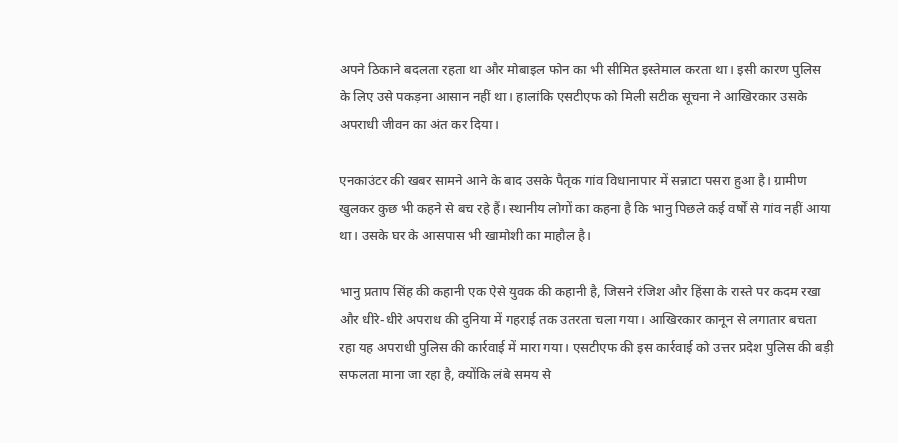अपने ठिकाने बदलता रहता था और मोबाइल फोन का भी सीमित इस्तेमाल करता था। इसी कारण पुलिस के लिए उसे पकड़ना आसान नहीं था। हालांकि एसटीएफ को मिली सटीक सूचना ने आखिरकार उसके अपराधी जीवन का अंत कर दिया।

एनकाउंटर की खबर सामने आने के बाद उसके पैतृक गांव विधानापार में सन्नाटा पसरा हुआ है। ग्रामीण खुलकर कुछ भी कहने से बच रहे हैं। स्थानीय लोगों का कहना है कि भानु पिछले कई वर्षों से गांव नहीं आया था। उसके घर के आसपास भी खामोशी का माहौल है।

भानु प्रताप सिंह की कहानी एक ऐसे युवक की कहानी है, जिसने रंजिश और हिंसा के रास्ते पर कदम रखा और धीरे-धीरे अपराध की दुनिया में गहराई तक उतरता चला गया। आखिरकार कानून से लगातार बचता रहा यह अपराधी पुलिस की कार्रवाई में मारा गया। एसटीएफ की इस कार्रवाई को उत्तर प्रदेश पुलिस की बड़ी सफलता माना जा रहा है, क्योंकि लंबे समय से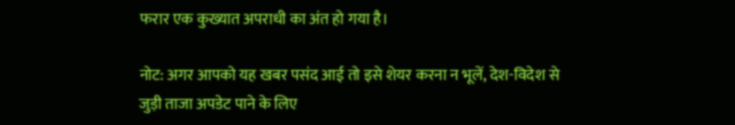फरार एक कुख्यात अपराधी का अंत हो गया है।

नोट: अगर आपको यह खबर पसंद आई तो इसे शेयर करना न भूलें, देश-विदेश से जुड़ी ताजा अपडेट पाने के लिए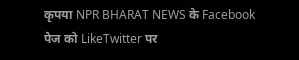कृपया NPR BHARAT NEWS के Facebook पेज को LikeTwitter पर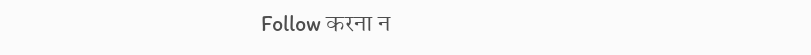Follow करना न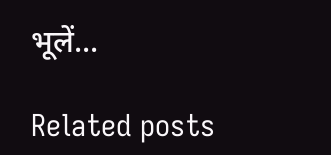भूलें...

Related posts